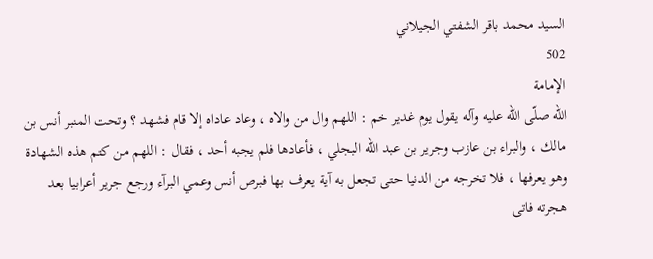السيد محمد باقر الشفتي الجيلاني
502
الإمامة
اللّه صلّى اللّه عليه وآله يقول يوم غدير خم : اللهم وال من والاه ، وعاد عاداه إلا قام فشهد ؟ وتحت المنبر أنس بن مالك ، والبراء بن عازب وجرير بن عبد اللّه البجلي ، فأعادها فلم يجبه أحد ، فقال : اللهم من كتم هذه الشهادة وهو يعرفها ، فلا تخرجه من الدنيا حتى تجعل به آية يعرف بها فبرص أنس وعمي البرآء ورجع جرير أعرابيا بعد هجرته فاتى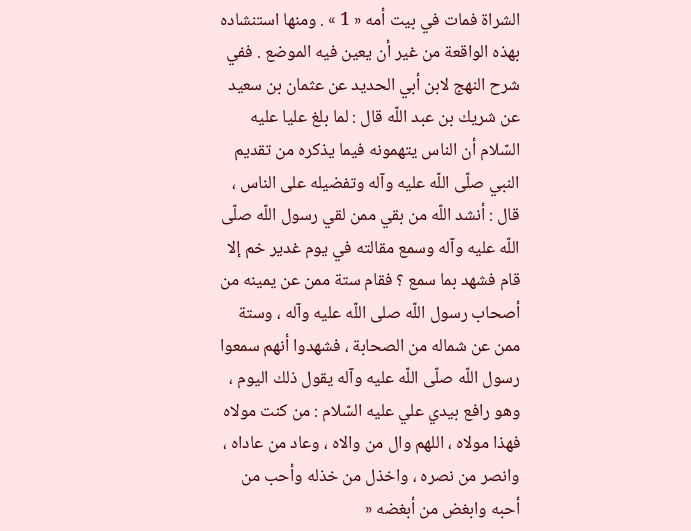الشراة فمات في بيت أمه « 1 » . ومنها استنشاده بهذه الواقعة من غير أن يعين فيه الموضع . ففي شرح النهج لابن أبي الحديد عن عثمان بن سعيد عن شريك بن عبد اللّه قال : لما بلغ عليا عليه السّلام أن الناس يتهمونه فيما يذكره من تقديم النبي صلّى اللّه عليه وآله وتفضيله على الناس ، قال : أنشد اللّه من بقي ممن لقي رسول اللّه صلّى اللّه عليه وآله وسمع مقالته في يوم غدير خم إلا قام فشهد بما سمع ؟ فقام ستة ممن عن يمينه من أصحاب رسول اللّه صلى اللّه عليه وآله ، وستة ممن عن شماله من الصحابة ، فشهدوا أنهم سمعوا رسول اللّه صلّى اللّه عليه وآله يقول ذلك اليوم ، وهو رافع بيدي علي عليه السّلام : من كنت مولاه فهذا مولاه ، اللهم وال من والاه ، وعاد من عاداه ، وانصر من نصره ، واخذل من خذله وأحب من أحبه وابغض من أبغضه «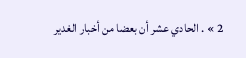2 » . الحادي عشر أن بعضا من أخبار الغدير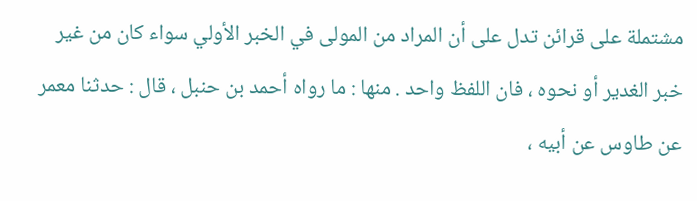مشتملة على قرائن تدل على أن المراد من المولى في الخبر الأولي سواء كان من غير خبر الغدير أو نحوه ، فان اللفظ واحد . منها : ما رواه أحمد بن حنبل ، قال : حدثنا معمر عن طاوس عن أبيه ،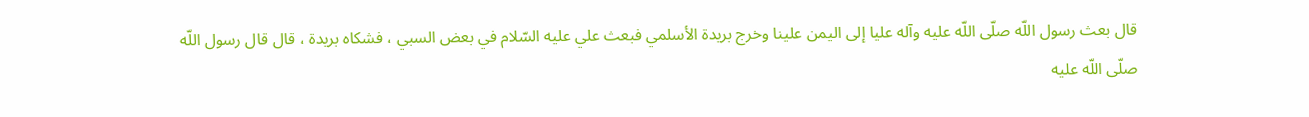قال بعث رسول اللّه صلّى اللّه عليه وآله عليا إلى اليمن علينا وخرج بريدة الأسلمي فبعث علي عليه السّلام في بعض السبي ، فشكاه بريدة ، قال قال رسول اللّه صلّى اللّه عليه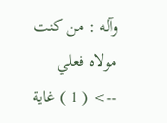وآله : من كنت مولاه فعلي
--> ( 1 ) غاية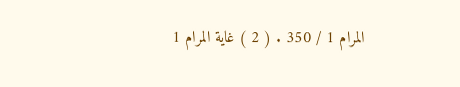المرام 1 / 350 . ( 2 ) غاية المرام 1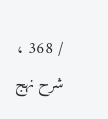/ 368 ، شرح نهج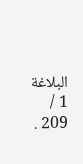البلاغة 1 / 209 .